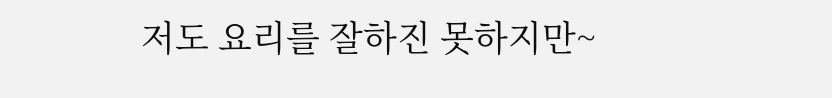저도 요리를 잘하진 못하지만~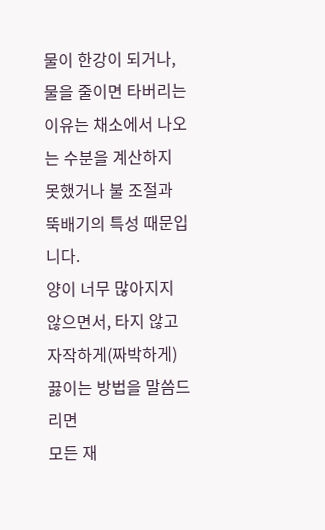물이 한강이 되거나, 물을 줄이면 타버리는 이유는 채소에서 나오는 수분을 계산하지 못했거나 불 조절과 뚝배기의 특성 때문입니다.
양이 너무 많아지지 않으면서, 타지 않고 자작하게(짜박하게) 끓이는 방법을 말씀드리면
모든 재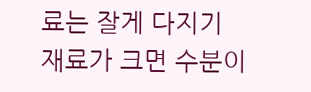료는 잘게 다지기
재료가 크면 수분이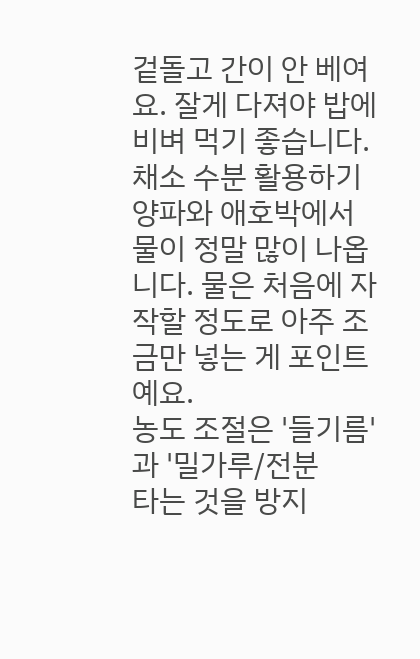겉돌고 간이 안 베여요. 잘게 다져야 밥에 비벼 먹기 좋습니다.
채소 수분 활용하기
양파와 애호박에서 물이 정말 많이 나옵니다. 물은 처음에 자작할 정도로 아주 조금만 넣는 게 포인트예요.
농도 조절은 '들기름'과 '밀가루/전분
타는 것을 방지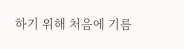하기 위해 처음에 기름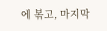에 볶고, 마지막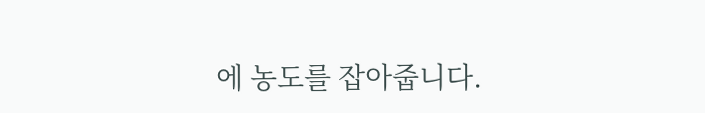에 농도를 잡아줍니다.